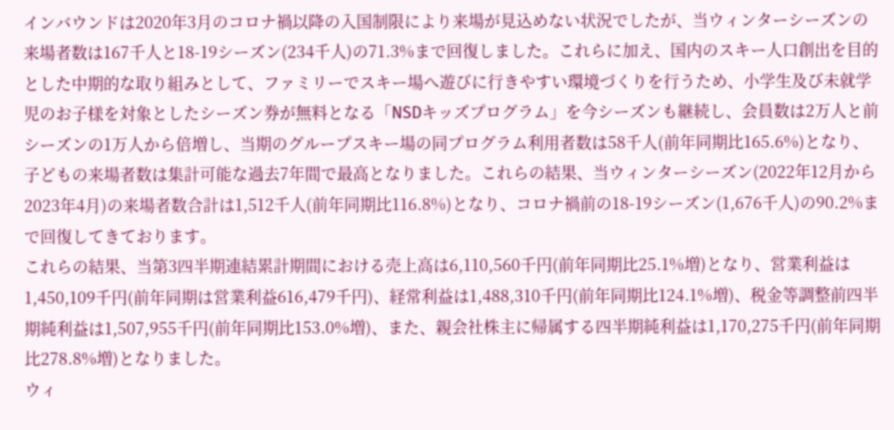インバウンドは2020年3月のコロナ禍以降の入国制限により来場が見込めない状況でしたが、当ウィンターシーズンの来場者数は167千人と18-19シーズン(234千人)の71.3%まで回復しました。これらに加え、国内のスキー人口創出を目的とした中期的な取り組みとして、ファミリーでスキー場へ遊びに行きやすい環境づくりを行うため、小学生及び未就学児のお子様を対象としたシーズン券が無料となる「NSDキッズプログラム」を今シーズンも継続し、会員数は2万人と前シーズンの1万人から倍増し、当期のグループスキー場の同プログラム利用者数は58千人(前年同期比165.6%)となり、子どもの来場者数は集計可能な過去7年間で最高となりました。これらの結果、当ウィンターシーズン(2022年12月から2023年4月)の来場者数合計は1,512千人(前年同期比116.8%)となり、コロナ禍前の18-19シーズン(1,676千人)の90.2%まで回復してきております。
これらの結果、当第3四半期連結累計期間における売上高は6,110,560千円(前年同期比25.1%増)となり、営業利益は1,450,109千円(前年同期は営業利益616,479千円)、経常利益は1,488,310千円(前年同期比124.1%増)、税金等調整前四半期純利益は1,507,955千円(前年同期比153.0%増)、また、親会社株主に帰属する四半期純利益は1,170,275千円(前年同期比278.8%増)となりました。
ウィ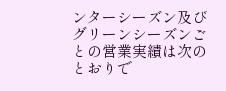ンターシーズン及びグリーンシーズンごとの営業実績は次のとおりで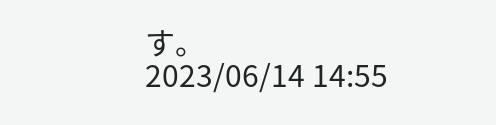す。
2023/06/14 14:55